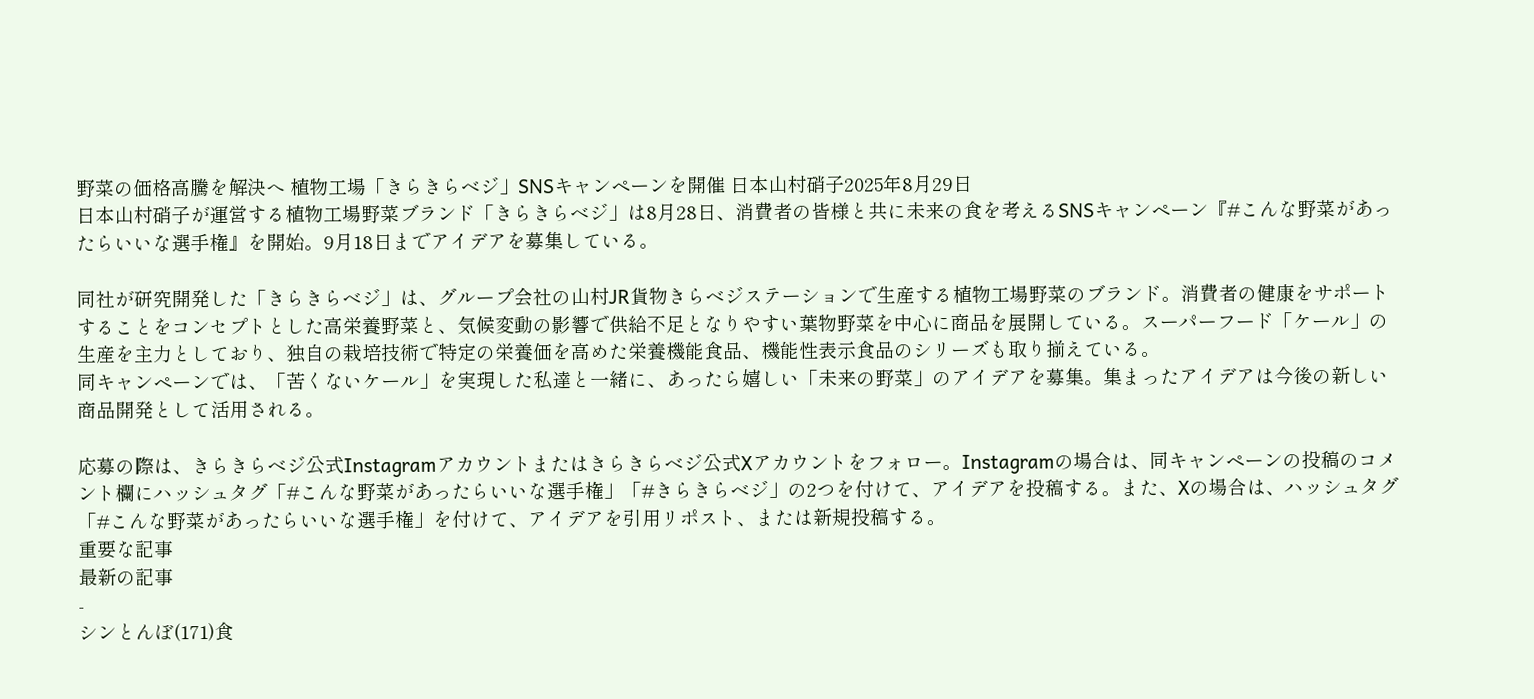野菜の価格高騰を解決へ 植物工場「きらきらベジ」SNSキャンペーンを開催 日本山村硝子2025年8月29日
日本山村硝子が運営する植物工場野菜ブランド「きらきらベジ」は8月28日、消費者の皆様と共に未来の食を考えるSNSキャンペーン『#こんな野菜があったらいいな選手権』を開始。9月18日までアイデアを募集している。

同社が研究開発した「きらきらベジ」は、グループ会社の山村JR貨物きらベジステーションで生産する植物工場野菜のブランド。消費者の健康をサポートすることをコンセプトとした高栄養野菜と、気候変動の影響で供給不足となりやすい葉物野菜を中心に商品を展開している。スーパーフード「ケール」の生産を主力としており、独自の栽培技術で特定の栄養価を高めた栄養機能食品、機能性表示食品のシリーズも取り揃えている。
同キャンペーンでは、「苦くないケール」を実現した私達と一緒に、あったら嬉しい「未来の野菜」のアイデアを募集。集まったアイデアは今後の新しい商品開発として活用される。

応募の際は、きらきらベジ公式Instagramアカウントまたはきらきらベジ公式Xアカウントをフォロー。Instagramの場合は、同キャンペーンの投稿のコメント欄にハッシュタグ「#こんな野菜があったらいいな選手権」「#きらきらベジ」の2つを付けて、アイデアを投稿する。また、Xの場合は、ハッシュタグ「#こんな野菜があったらいいな選手権」を付けて、アイデアを引用リポスト、または新規投稿する。
重要な記事
最新の記事
-
シンとんぼ(171)食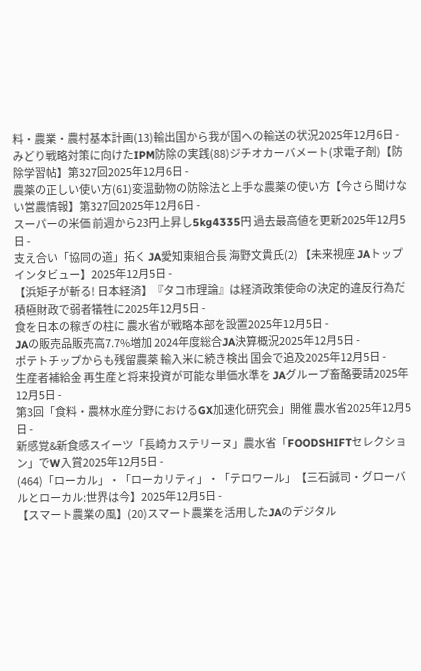料・農業・農村基本計画(13)輸出国から我が国への輸送の状況2025年12月6日 -
みどり戦略対策に向けたIPM防除の実践(88)ジチオカーバメート(求電子剤)【防除学習帖】第327回2025年12月6日 -
農薬の正しい使い方(61)変温動物の防除法と上手な農薬の使い方【今さら聞けない営農情報】第327回2025年12月6日 -
スーパーの米価 前週から23円上昇し5kg4335円 過去最高値を更新2025年12月5日 -
支え合い「協同の道」拓く JA愛知東組合長 海野文貴氏(2) 【未来視座 JAトップインタビュー】2025年12月5日 -
【浜矩子が斬る! 日本経済】『タコ市理論』は経済政策使命の決定的違反行為だ 積極財政で弱者犠牲に2025年12月5日 -
食を日本の稼ぎの柱に 農水省が戦略本部を設置2025年12月5日 -
JAの販売品販売高7.7%増加 2024年度総合JA決算概況2025年12月5日 -
ポテトチップからも残留農薬 輸入米に続き検出 国会で追及2025年12月5日 -
生産者補給金 再生産と将来投資が可能な単価水準を JAグループ畜酪要請2025年12月5日 -
第3回「食料・農林水産分野におけるGX加速化研究会」開催 農水省2025年12月5日 -
新感覚&新食感スイーツ「長崎カステリーヌ」農水省「FOODSHIFTセレクション」でW入賞2025年12月5日 -
(464)「ローカル」・「ローカリティ」・「テロワール」【三石誠司・グローバルとローカル:世界は今】2025年12月5日 -
【スマート農業の風】(20)スマート農業を活用したJAのデジタル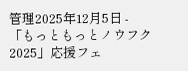管理2025年12月5日 -
「もっともっとノウフク2025」応援フェ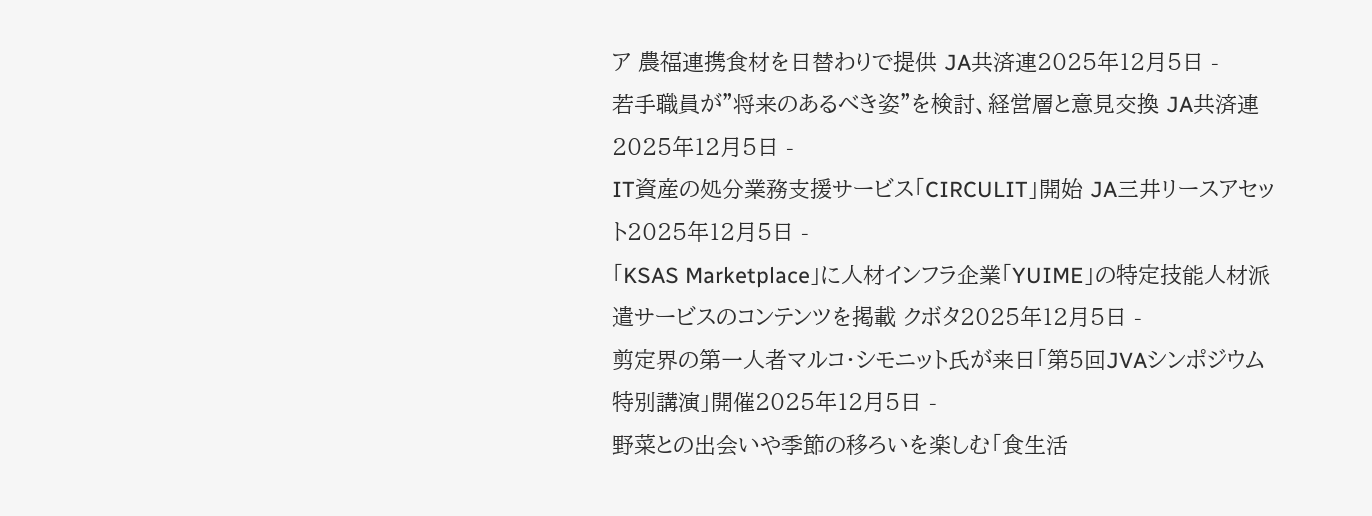ア 農福連携食材を日替わりで提供 JA共済連2025年12月5日 -
若手職員が"将来のあるべき姿"を検討、経営層と意見交換 JA共済連2025年12月5日 -
IT資産の処分業務支援サービス「CIRCULIT」開始 JA三井リースアセット2025年12月5日 -
「KSAS Marketplace」に人材インフラ企業「YUIME」の特定技能人材派遣サービスのコンテンツを掲載 クボタ2025年12月5日 -
剪定界の第一人者マルコ・シモニット氏が来日「第5回JVAシンポジウム特別講演」開催2025年12月5日 -
野菜との出会いや季節の移ろいを楽しむ「食生活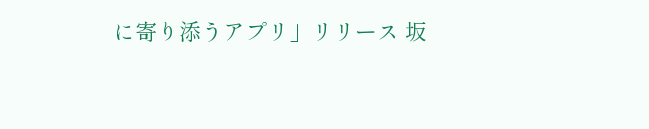に寄り添うアプリ」リリース 坂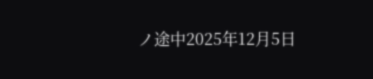ノ途中2025年12月5日